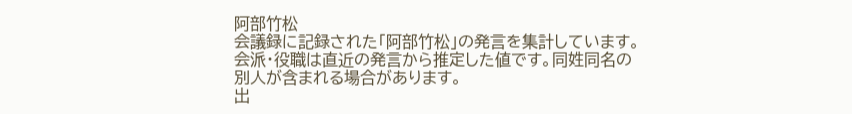阿部竹松
会議録に記録された「阿部竹松」の発言を集計しています。会派・役職は直近の発言から推定した値です。同姓同名の別人が含まれる場合があります。
出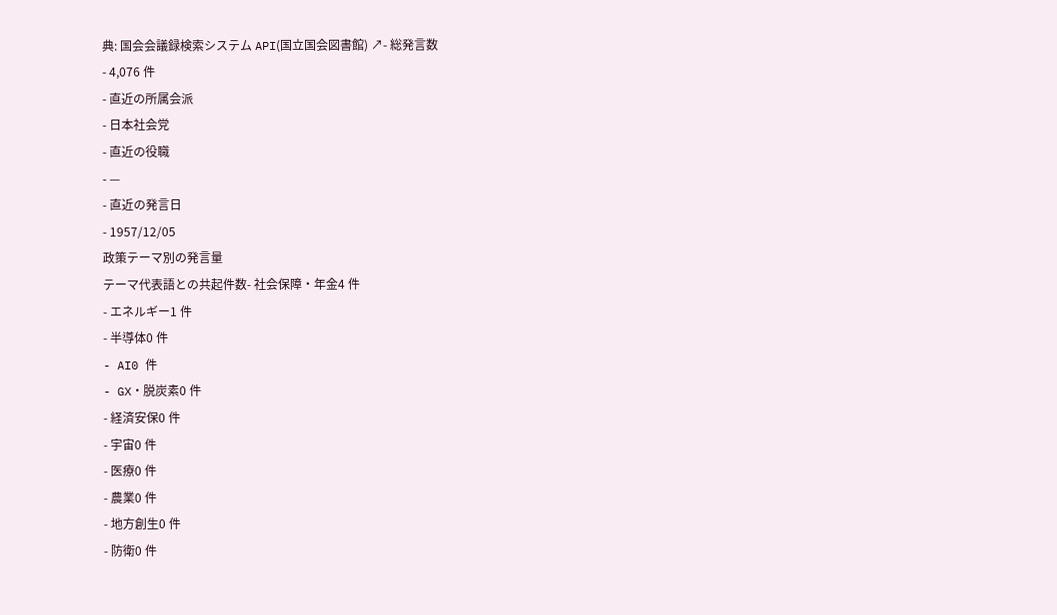典: 国会会議録検索システム API(国立国会図書館) ↗- 総発言数
- 4,076 件
- 直近の所属会派
- 日本社会党
- 直近の役職
- —
- 直近の発言日
- 1957/12/05
政策テーマ別の発言量
テーマ代表語との共起件数- 社会保障・年金4 件
- エネルギー1 件
- 半導体0 件
- AI0 件
- GX・脱炭素0 件
- 経済安保0 件
- 宇宙0 件
- 医療0 件
- 農業0 件
- 地方創生0 件
- 防衛0 件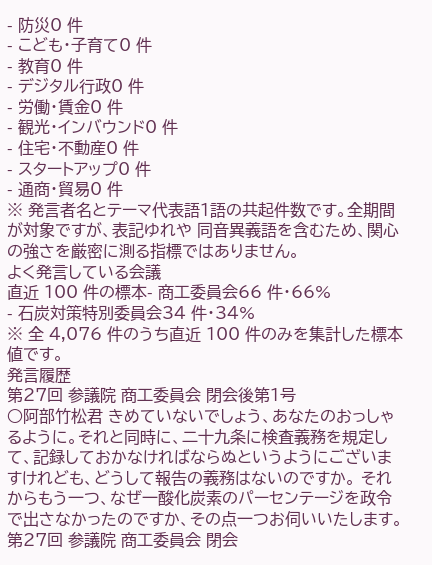- 防災0 件
- こども・子育て0 件
- 教育0 件
- デジタル行政0 件
- 労働・賃金0 件
- 観光・インバウンド0 件
- 住宅・不動産0 件
- スタートアップ0 件
- 通商・貿易0 件
※ 発言者名とテーマ代表語1語の共起件数です。全期間が対象ですが、表記ゆれや 同音異義語を含むため、関心の強さを厳密に測る指標ではありません。
よく発言している会議
直近 100 件の標本- 商工委員会66 件・66%
- 石炭対策特別委員会34 件・34%
※ 全 4,076 件のうち直近 100 件のみを集計した標本値です。
発言履歴
第27回 参議院 商工委員会 閉会後第1号
○阿部竹松君 きめていないでしょう、あなたのおっしゃるように。それと同時に、二十九条に検査義務を規定して、記録しておかなければならぬというようにございますけれども、どうして報告の義務はないのですか。 それからもう一つ、なぜ一酸化炭素のパーセンテージを政令で出さなかったのですか、その点一つお伺いいたします。
第27回 参議院 商工委員会 閉会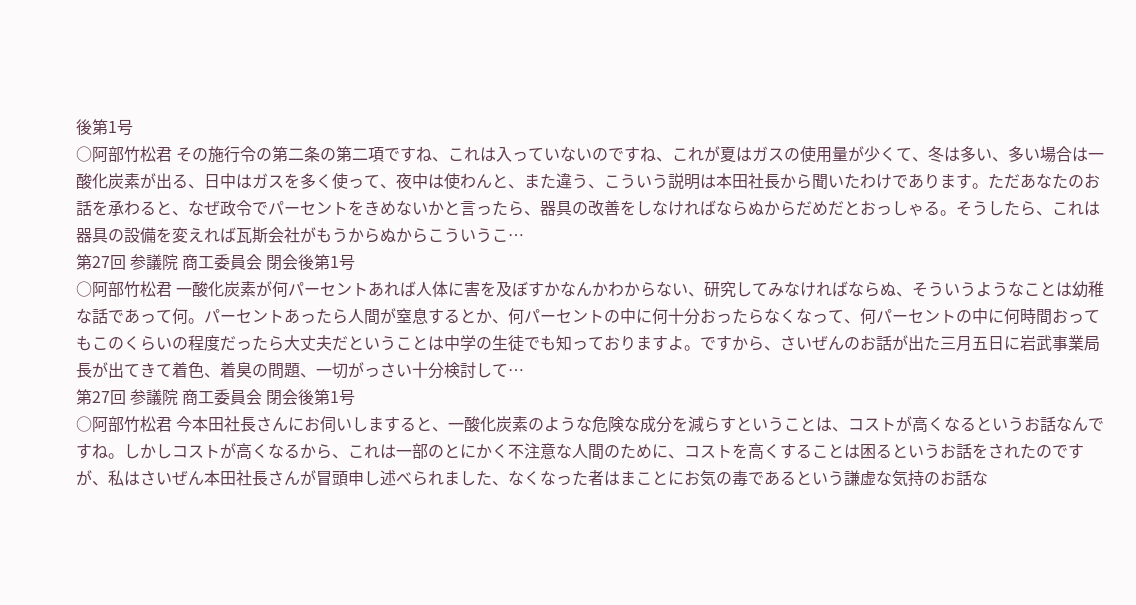後第1号
○阿部竹松君 その施行令の第二条の第二項ですね、これは入っていないのですね、これが夏はガスの使用量が少くて、冬は多い、多い場合は一酸化炭素が出る、日中はガスを多く使って、夜中は使わんと、また違う、こういう説明は本田社長から聞いたわけであります。ただあなたのお話を承わると、なぜ政令でパーセントをきめないかと言ったら、器具の改善をしなければならぬからだめだとおっしゃる。そうしたら、これは器具の設備を変えれば瓦斯会社がもうからぬからこういうこ…
第27回 参議院 商工委員会 閉会後第1号
○阿部竹松君 一酸化炭素が何パーセントあれば人体に害を及ぼすかなんかわからない、研究してみなければならぬ、そういうようなことは幼稚な話であって何。パーセントあったら人間が窒息するとか、何パーセントの中に何十分おったらなくなって、何パーセントの中に何時間おってもこのくらいの程度だったら大丈夫だということは中学の生徒でも知っておりますよ。ですから、さいぜんのお話が出た三月五日に岩武事業局長が出てきて着色、着臭の問題、一切がっさい十分検討して…
第27回 参議院 商工委員会 閉会後第1号
○阿部竹松君 今本田社長さんにお伺いしますると、一酸化炭素のような危険な成分を減らすということは、コストが高くなるというお話なんですね。しかしコストが高くなるから、これは一部のとにかく不注意な人間のために、コストを高くすることは困るというお話をされたのですが、私はさいぜん本田社長さんが冒頭申し述べられました、なくなった者はまことにお気の毒であるという謙虚な気持のお話な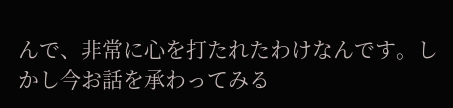んで、非常に心を打たれたわけなんです。しかし今お話を承わってみる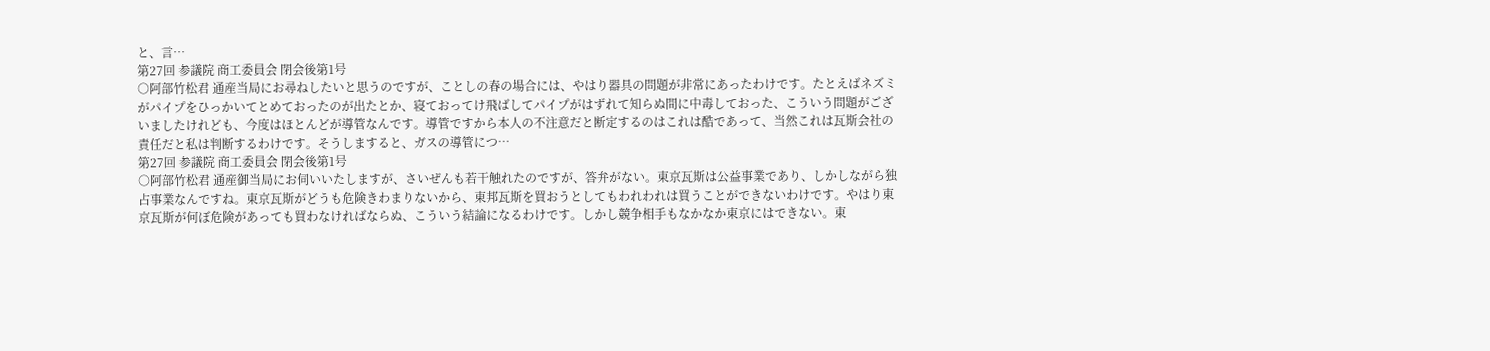と、言…
第27回 参議院 商工委員会 閉会後第1号
○阿部竹松君 通産当局にお尋ねしたいと思うのですが、ことしの春の場合には、やはり器具の問題が非常にあったわけです。たとえばネズミがパイプをひっかいてとめておったのが出たとか、寝ておってけ飛ばしてパイプがはずれて知らぬ間に中毒しておった、こういう問題がございましたけれども、今度はほとんどが導管なんです。導管ですから本人の不注意だと断定するのはこれは酷であって、当然これは瓦斯会社の責任だと私は判断するわけです。そうしますると、ガスの導管につ…
第27回 参議院 商工委員会 閉会後第1号
○阿部竹松君 通産御当局にお伺いいたしますが、さいぜんも若干触れたのですが、答弁がない。東京瓦斯は公益事業であり、しかしながら独占事業なんですね。東京瓦斯がどうも危険きわまりないから、東邦瓦斯を買おうとしてもわれわれは買うことができないわけです。やはり東京瓦斯が何ぼ危険があっても買わなければならぬ、こういう結論になるわけです。しかし競争相手もなかなか東京にはできない。東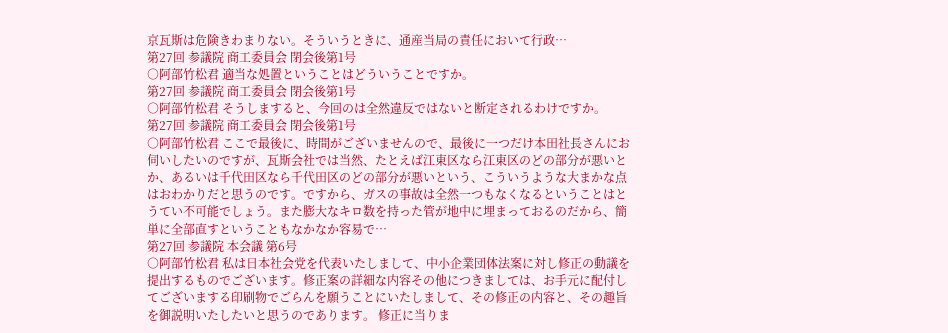京瓦斯は危険きわまりない。そういうときに、通産当局の責任において行政…
第27回 参議院 商工委員会 閉会後第1号
○阿部竹松君 適当な処置ということはどういうことですか。
第27回 参議院 商工委員会 閉会後第1号
○阿部竹松君 そうしますると、今回のは全然違反ではないと断定されるわけですか。
第27回 参議院 商工委員会 閉会後第1号
○阿部竹松君 ここで最後に、時間がございませんので、最後に一つだけ本田社長さんにお伺いしたいのですが、瓦斯会社では当然、たとえば江東区なら江東区のどの部分が悪いとか、あるいは千代田区なら千代田区のどの部分が悪いという、こういうような大まかな点はおわかりだと思うのです。ですから、ガスの事故は全然一つもなくなるということはとうてい不可能でしょう。また膨大なキロ数を持った管が地中に埋まっておるのだから、簡単に全部直すということもなかなか容易で…
第27回 参議院 本会議 第6号
○阿部竹松君 私は日本社会党を代表いたしまして、中小企業団体法案に対し修正の動議を提出するものでございます。修正案の詳細な内容その他につきましては、お手元に配付してございまする印刷物でごらんを願うことにいたしまして、その修正の内容と、その趣旨を御説明いたしたいと思うのであります。 修正に当りま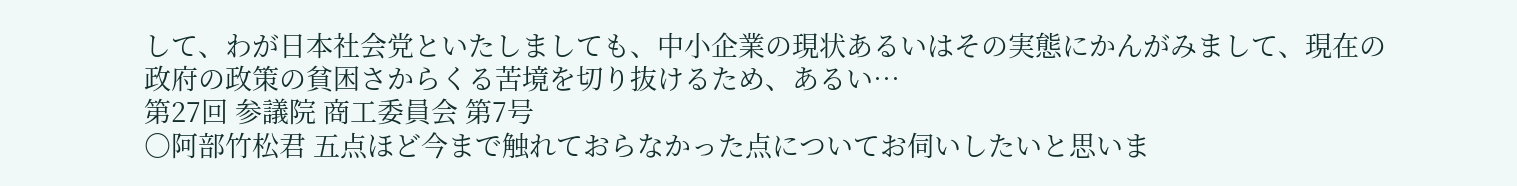して、わが日本社会党といたしましても、中小企業の現状あるいはその実態にかんがみまして、現在の政府の政策の貧困さからくる苦境を切り抜けるため、あるい…
第27回 参議院 商工委員会 第7号
○阿部竹松君 五点ほど今まで触れておらなかった点についてお伺いしたいと思いま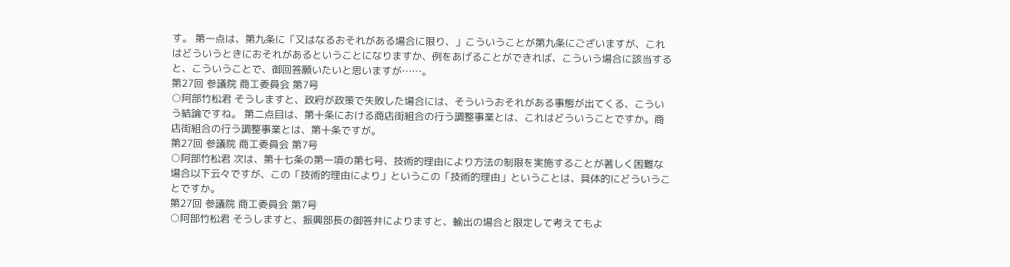す。 第一点は、第九条に「又はなるおそれがある場合に限り、」こういうことが第九条にございますが、これはどういうときにおそれがあるということになりますか、例をあげることができれば、こういう場合に該当すると、こういうことで、御回答願いたいと思いますが……。
第27回 参議院 商工委員会 第7号
○阿部竹松君 そうしますと、政府が政策で失敗した場合には、そういうおそれがある事態が出てくる、こういう結論ですね。 第二点目は、第十条における商店街組合の行う調整事業とは、これはどういうことですか。商店街組合の行う調整事業とは、第十条ですが。
第27回 参議院 商工委員会 第7号
○阿部竹松君 次は、第十七条の第一項の第七号、技術的理由により方法の制限を実施することが著しく困難な場合以下云々ですが、この「技術的理由により」というこの「技術的理由」ということは、具体的にどういうことですか。
第27回 参議院 商工委員会 第7号
○阿部竹松君 そうしますと、振興部長の御答弁によりますと、輸出の場合と限定して考えてもよ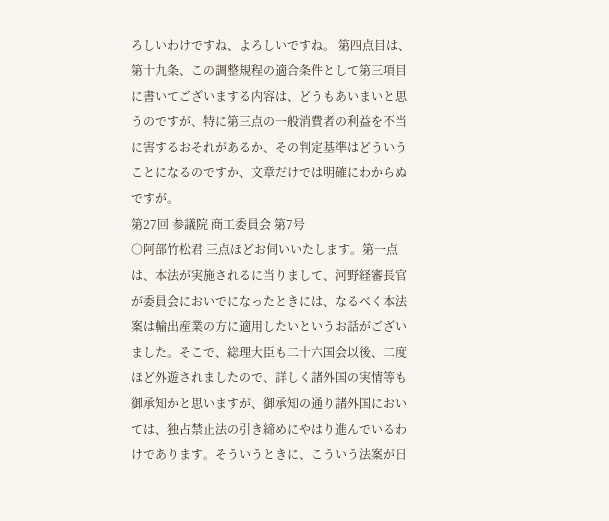ろしいわけですね、よろしいですね。 第四点目は、第十九条、この調整規程の適合条件として第三項目に書いてございまする内容は、どうもあいまいと思うのですが、特に第三点の一般消費者の利益を不当に害するおそれがあるか、その判定基準はどういうことになるのですか、文章だけでは明確にわからぬですが。
第27回 参議院 商工委員会 第7号
○阿部竹松君 三点ほどお伺いいたします。第一点は、本法が実施されるに当りまして、河野経審長官が委員会においでになったときには、なるべく本法案は輸出産業の方に適用したいというお話がございました。そこで、総理大臣も二十六国会以後、二度ほど外遊されましたので、詳しく諸外国の実情等も御承知かと思いますが、御承知の通り諸外国においては、独占禁止法の引き締めにやはり進んでいるわけであります。そういうときに、こういう法案が日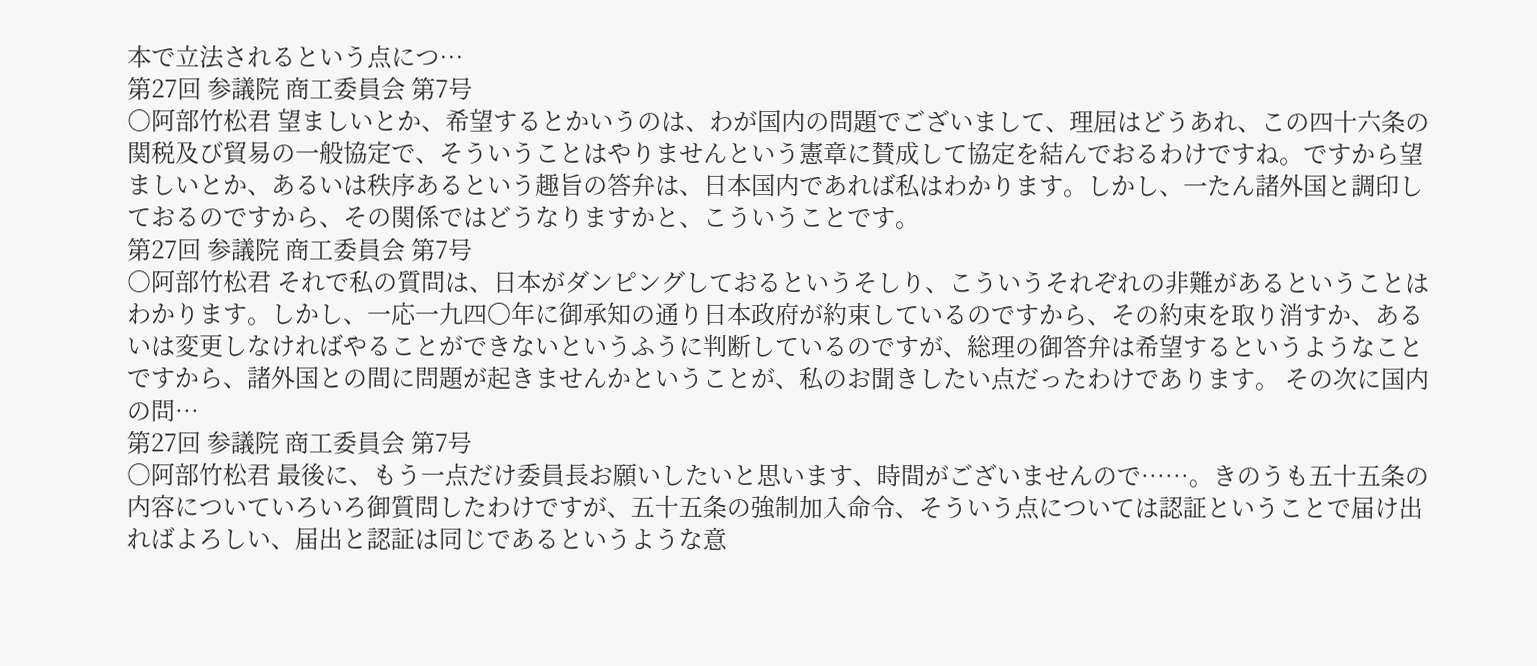本で立法されるという点につ…
第27回 参議院 商工委員会 第7号
○阿部竹松君 望ましいとか、希望するとかいうのは、わが国内の問題でございまして、理屈はどうあれ、この四十六条の関税及び貿易の一般協定で、そういうことはやりませんという憲章に賛成して協定を結んでおるわけですね。ですから望ましいとか、あるいは秩序あるという趣旨の答弁は、日本国内であれば私はわかります。しかし、一たん諸外国と調印しておるのですから、その関係ではどうなりますかと、こういうことです。
第27回 参議院 商工委員会 第7号
○阿部竹松君 それで私の質問は、日本がダンピングしておるというそしり、こういうそれぞれの非難があるということはわかります。しかし、一応一九四〇年に御承知の通り日本政府が約束しているのですから、その約束を取り消すか、あるいは変更しなければやることができないというふうに判断しているのですが、総理の御答弁は希望するというようなことですから、諸外国との間に問題が起きませんかということが、私のお聞きしたい点だったわけであります。 その次に国内の問…
第27回 参議院 商工委員会 第7号
○阿部竹松君 最後に、もう一点だけ委員長お願いしたいと思います、時間がございませんので……。きのうも五十五条の内容についていろいろ御質問したわけですが、五十五条の強制加入命令、そういう点については認証ということで届け出ればよろしい、届出と認証は同じであるというような意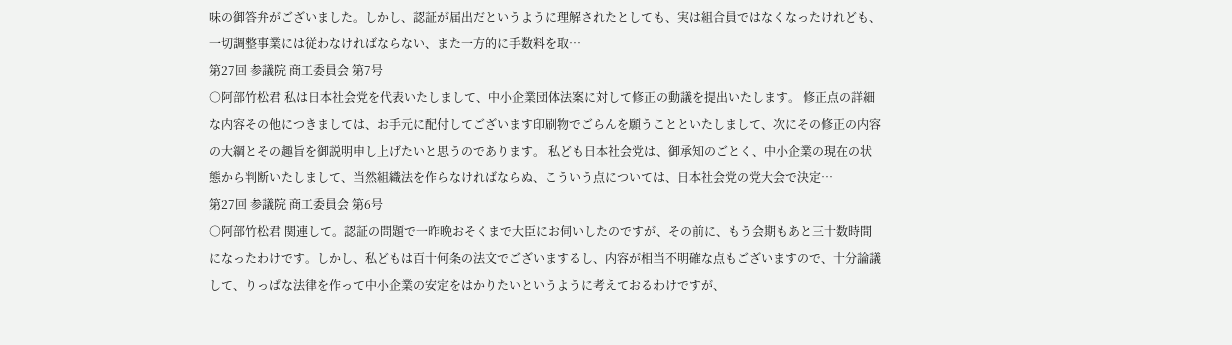味の御答弁がございました。しかし、認証が届出だというように理解されたとしても、実は組合員ではなくなったけれども、一切調整事業には従わなければならない、また一方的に手数料を取…
第27回 参議院 商工委員会 第7号
○阿部竹松君 私は日本社会党を代表いたしまして、中小企業団体法案に対して修正の動議を提出いたします。 修正点の詳細な内容その他につきましては、お手元に配付してございます印刷物でごらんを願うことといたしまして、次にその修正の内容の大綱とその趣旨を御説明申し上げたいと思うのであります。 私ども日本社会党は、御承知のごとく、中小企業の現在の状態から判断いたしまして、当然組織法を作らなければならぬ、こういう点については、日本社会党の党大会で決定…
第27回 参議院 商工委員会 第6号
○阿部竹松君 関連して。認証の問題で一昨晩おそくまで大臣にお伺いしたのですが、その前に、もう会期もあと三十数時間になったわけです。しかし、私どもは百十何条の法文でございまするし、内容が相当不明確な点もございますので、十分論議して、りっぱな法律を作って中小企業の安定をはかりたいというように考えておるわけですが、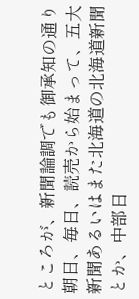ところが、新聞論調でも御承知の通り朝日、毎日、読売から始まって、五大新聞あるいはまた北海道の北海道新聞とか、中部日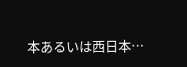本あるいは西日本…